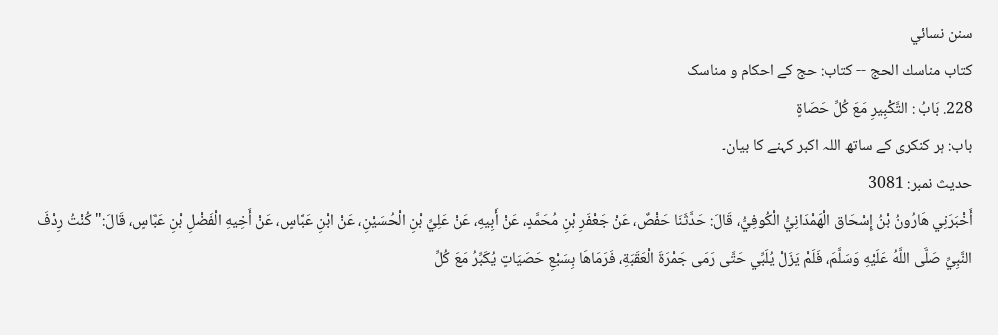سنن نسائي
كتاب مناسك الحج -- کتاب: حج کے احکام و مناسک
228. بَابُ : التَّكْبِيرِ مَعَ كُلِّ حَصَاةٍ
باب: ہر کنکری کے ساتھ اللہ اکبر کہنے کا بیان۔
حدیث نمبر: 3081
أَخْبَرَنِي هَارُونُ بْنُ إِسْحَاق الْهَمْدَانِيُّ الْكُوفِيُّ، قَالَ: حَدَّثَنَا حَفْصٌ، عَنْ جَعْفَرِ بْنِ مُحَمَّدٍ، عَنْ أَبِيهِ، عَنْ عَلِيِّ بْنِ الْحُسَيْنِ، عَنْ ابْنِ عَبَّاسٍ، عَنْ أَخِيهِ الْفَضْلِ بْنِ عَبَّاسٍ، قَالَ:" كُنْتُ رِدْفَ النَّبِيِّ صَلَّى اللَّهُ عَلَيْهِ وَسَلَّمَ، فَلَمْ يَزَلْ يُلَبِّي حَتَّى رَمَى جَمْرَةَ الْعَقَبَةِ، فَرَمَاهَا بِسَبْعِ حَصَيَاتٍ يُكَبِّرُ مَعَ كُلِّ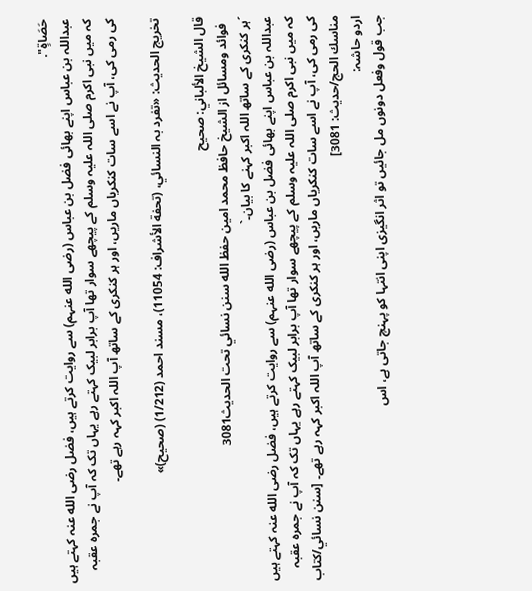حَصَاةٍ".
عبداللہ بن عباس اپنے بھائی فضل بن عباس (رضی الله عنہم) سے روایت کرتے ہیں، فضل رضی الله عنہ کہتے ہیں کہ میں نبی اکرم صلی اللہ علیہ وسلم کے پیچھے سوار تھا آپ برابر لبیک کہتے رہے یہاں تک کہ آپ نے جمرہ عقبہ کی رمی کی، آپ نے اسے سات کنکریاں ماریں، اور ہر کنکری کے ساتھ آپ اللہ اکبر کہہ رہے تھے۔

تخریج الحدیث: «تفرد بہ النسائي، (تحفة الأشراف: 11054)، مسند احمد (1/212) (صحیح)»

قال الشيخ الألباني: صحيح
  فوائد ومسائل از الشيخ حافظ محمد امين حفظ الله سنن نسائي تحت الحديث3081
´ہر کنکری کے ساتھ اللہ اکبر کہنے کا بیان۔`
عبداللہ بن عباس اپنے بھائی فضل بن عباس (رضی الله عنہم) سے روایت کرتے ہیں، فضل رضی الله عنہ کہتے ہیں کہ میں نبی اکرم صلی اللہ علیہ وسلم کے پیچھے سوار تھا آپ برابر لبیک کہتے رہے یہاں تک کہ آپ نے جمرہ عقبہ کی رمی کی، آپ نے اسے سات کنکریاں ماریں، اور ہر کنکری کے ساتھ آپ اللہ اکبر کہہ رہے تھے۔ [سنن نسائي/كتاب مناسك الحج/حدیث: 3081]
اردو حاشہ:
جب قول وفعل دونوں مل جائیں تو اثر انگیزی اپنی انتہا کو پہنچ جاتی ہے، اس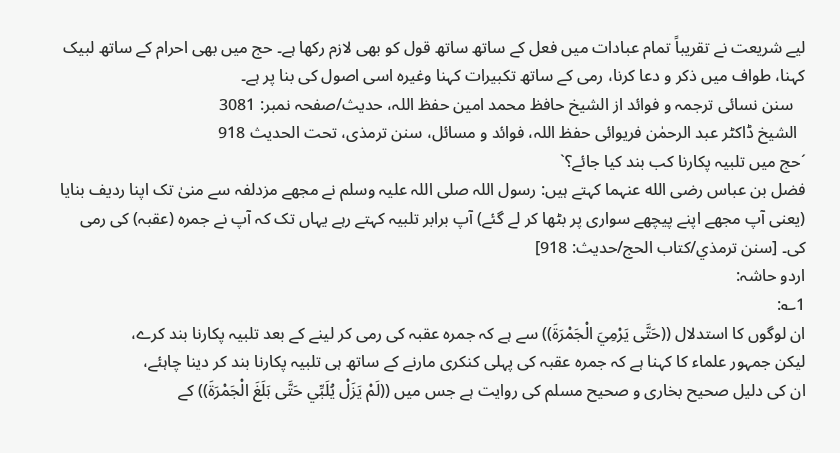لیے شریعت نے تقریباً تمام عبادات میں فعل کے ساتھ ساتھ قول کو بھی لازم رکھا ہے۔ حج میں بھی احرام کے ساتھ لبیک کہنا، طواف میں ذکر و دعا کرنا، رمی کے ساتھ تکبیرات کہنا وغیرہ اسی اصول کی بنا پر ہے۔
   سنن نسائی ترجمہ و فوائد از الشیخ حافظ محمد امین حفظ اللہ، حدیث/صفحہ نمبر: 3081
  الشیخ ڈاکٹر عبد الرحمٰن فریوائی حفظ اللہ، فوائد و مسائل، سنن ترمذی، تحت الحديث 918
´حج میں تلبیہ پکارنا کب بند کیا جائے؟`
فضل بن عباس رضی الله عنہما کہتے ہیں: رسول اللہ صلی اللہ علیہ وسلم نے مجھے مزدلفہ سے منیٰ تک اپنا ردیف بنایا (یعنی آپ مجھے اپنے پیچھے سواری پر بٹھا کر لے گئے) آپ برابر تلبیہ کہتے رہے یہاں تک کہ آپ نے جمرہ (عقبہ) کی رمی کی۔ [سنن ترمذي/كتاب الحج/حدیث: 918]
اردو حاشہ:
1؎:
ان لوگوں کا استدلال ((حَتَّى يَرْمِيَ الْجَمْرَةَ)) سے ہے کہ جمرہ عقبہ کی رمی کر لینے کے بعد تلبیہ پکارنا بند کرے،
لیکن جمہور علماء کا کہنا ہے کہ جمرہ عقبہ کی پہلی کنکری مارنے کے ساتھ ہی تلبیہ پکارنا بند کر دینا چاہئے،
ان کی دلیل صحیح بخاری و صحیح مسلم کی روایت ہے جس میں ((لَمْ يَزَلْ يُلَبِّي حَتَّى بَلَغَ الْجَمْرَةَ)) کے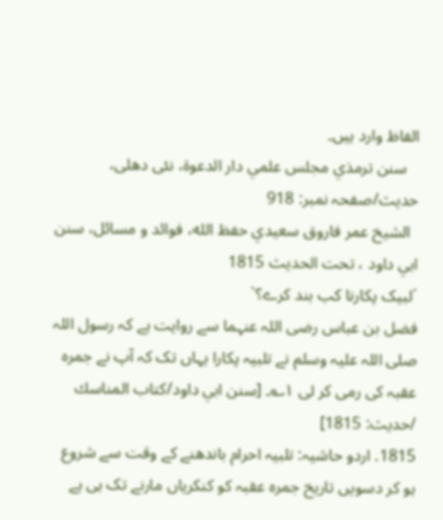الفاظ وارد ہیں۔
   سنن ترمذي مجلس علمي دار الدعوة، نئى دهلى، حدیث/صفحہ نمبر: 918
  الشيخ عمر فاروق سعيدي حفظ الله، فوائد و مسائل، سنن ابي داود ، تحت الحديث 1815
´لبیک پکارنا کب بند کرے؟`
فضل بن عباس رضی اللہ عنہما سے روایت ہے کہ رسول اللہ صلی اللہ علیہ وسلم نے تلبیہ پکارا یہاں تک کہ آپ نے جمرہ عقبہ کی رمی کر لی ۱؎۔ [سنن ابي داود/كتاب المناسك /حدیث: 1815]
1815. اردو حاشیہ: تلبیہ احرام باندھنے کے وقت سے شروع ہو کر دسویں تاریخ جمرہ عقبہ کو کنکریاں مارنے تک ہی ہے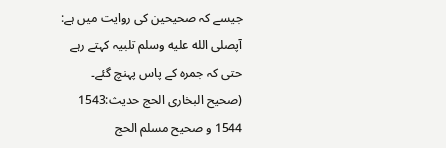جیسے کہ صحیحین کی روایت میں ہے: آپصلى الله عليه وسلم تلبیہ کہتے رہے حتی کہ جمرہ کے پاس پہنچ گئے۔ (صحیح البخاری الحج حدیث:1543 1544 و صحیح مسلم الحج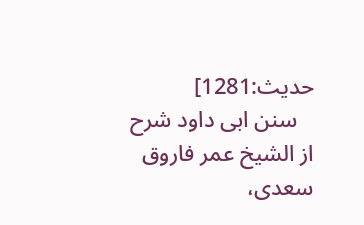حدیث:1281]
   سنن ابی داود شرح از الشیخ عمر فاروق سعدی،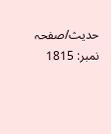حدیث/صفحہ نمبر: 1815